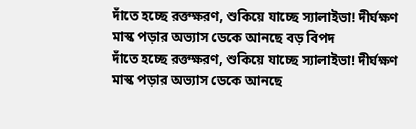দাঁতে হচ্ছে রক্তক্ষরণ, শুকিয়ে যাচ্ছে স্যালাইভা! দীর্ঘক্ষণ মাস্ক পড়ার অভ্যাস ডেকে আনছে বড় বিপদ
দাঁতে হচ্ছে রক্তক্ষরণ, শুকিয়ে যাচ্ছে স্যালাইভা! দীর্ঘক্ষণ মাস্ক পড়ার অভ্যাস ডেকে আনছে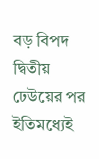বড় বিপদ
দ্বিতীয় ঢেউয়ের পর ইতিমধ্যেই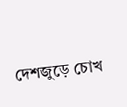দেশজুড়ে চোখ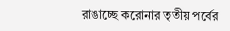রাঙাচ্ছে করোনার তৃতীয় পর্বের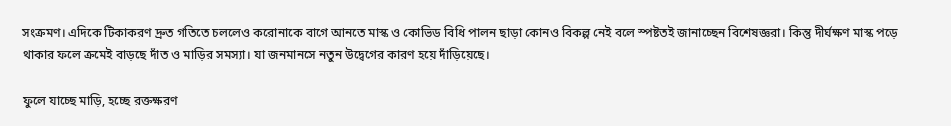সংক্রমণ। এদিকে টিকাকরণ দ্রুত গতিতে চললেও করোনাকে বাগে আনতে মাস্ক ও কোভিড বিধি পালন ছাড়া কোনও বিকল্প নেই বলে স্পষ্টতই জানাচ্ছেন বিশেষজ্ঞরা। কিন্তু দীর্ঘক্ষণ মাস্ক পড়ে থাকার ফলে ক্রমেই বাড়ছে দাঁত ও মাড়ির সমস্যা। যা জনমানসে নতুন উদ্বেগের কারণ হয়ে দাঁড়িয়েছে।

ফুলে যাচ্ছে মাড়ি, হচ্ছে রক্তক্ষরণ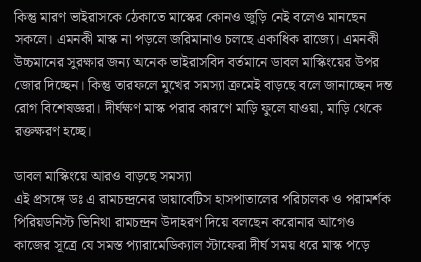কিন্তু মারণ ভাইরাসকে ঠেকাতে মাস্কের কোনও জুড়ি নেই বলেও মানছেন সকলে। এমনকী মাস্ক না পড়লে জরিমানাও চলছে একাধিক রাজ্যে। এমনকী উচ্চমানের সুরক্ষার জন্য অনেক ভাইরাসবিদ বর্তমানে ডাবল মাস্কিংয়ের উপর জোর দিচ্ছেন। কিন্তু তারফলে মুখের সমস্যা ক্রমেই বাড়ছে বলে জানাচ্ছেন দন্ত রোগ বিশেষজ্ঞরা। দীর্ঘক্ষণ মাস্ক পরার কারণে মাড়ি ফুলে যাওয়া, মাড়ি থেকে রক্তক্ষরণ হচ্ছে।

ডাবল মাস্কিংয়ে আরও বাড়ছে সমস্যা
এই প্রসঙ্গে ডঃ এ রামচন্দ্রনের ডায়াবেটিস হাসপাতালের পরিচালক ও পরামর্শক পিরিয়ডনিস্ট ভিনিথা রামচন্দ্রন উদাহরণ দিয়ে বলছেন করোনার আগেও কাজের সূত্রে যে সমস্ত প্যারামেডিক্যাল স্টাফেরা দীর্ঘ সময় ধরে মাস্ক পড়ে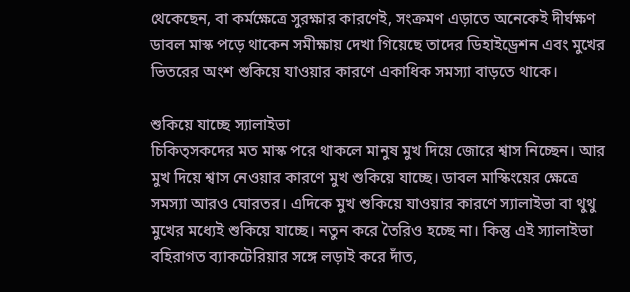থেকেছেন, বা কর্মক্ষেত্রে সুরক্ষার কারণেই, সংক্রমণ এড়াতে অনেকেই দীর্ঘক্ষণ ডাবল মাস্ক পড়ে থাকেন সমীক্ষায় দেখা গিয়েছে তাদের ডিহাইড্রেশন এবং মুখের ভিতরের অংশ শুকিয়ে যাওয়ার কারণে একাধিক সমস্যা বাড়তে থাকে।

শুকিয়ে যাচ্ছে স্যালাইভা
চিকিত্সকদের মত মাস্ক পরে থাকলে মানুষ মুখ দিয়ে জোরে শ্বাস নিচ্ছেন। আর মুখ দিয়ে শ্বাস নেওয়ার কারণে মুখ শুকিয়ে যাচ্ছে। ডাবল মাস্কিংয়ের ক্ষেত্রে সমস্যা আরও ঘোরতর। এদিকে মুখ শুকিয়ে যাওয়ার কারণে স্যালাইভা বা থুথু মুখের মধ্যেই শুকিয়ে যাচ্ছে। নতুন করে তৈরিও হচ্ছে না। কিন্তু এই স্যালাইভা বহিরাগত ব্যাকটেরিয়ার সঙ্গে লড়াই করে দাঁত,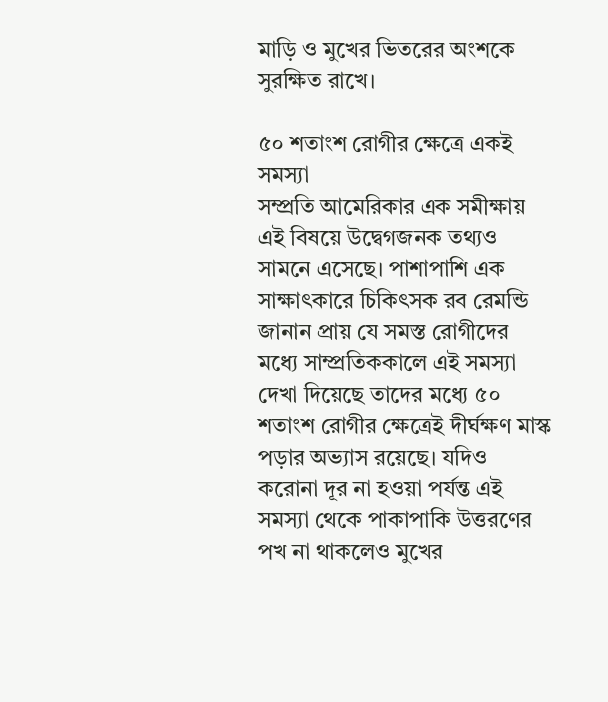মাড়ি ও মুখের ভিতরের অংশকে সুরক্ষিত রাখে।

৫০ শতাংশ রোগীর ক্ষেত্রে একই সমস্যা
সম্প্রতি আমেরিকার এক সমীক্ষায় এই বিষয়ে উদ্বেগজনক তথ্যও সামনে এসেছে। পাশাপাশি এক সাক্ষাৎকারে চিকিৎসক রব রেমন্ডি জানান প্রায় যে সমস্ত রোগীদের মধ্যে সাম্প্রতিককালে এই সমস্যা দেখা দিয়েছে তাদের মধ্যে ৫০ শতাংশ রোগীর ক্ষেত্রেই দীর্ঘক্ষণ মাস্ক পড়ার অভ্যাস রয়েছে। যদিও করোনা দূর না হওয়া পর্যন্ত এই সমস্যা থেকে পাকাপাকি উত্তরণের পখ না থাকলেও মুখের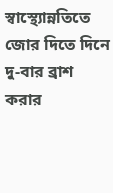স্বাস্থ্যোন্নতিতে জোর দিতে দিনে দু-বার ব্রাশ করার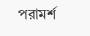পরামর্শ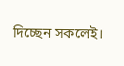দিচ্ছেন সকলেই।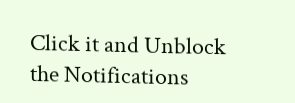Click it and Unblock the Notifications